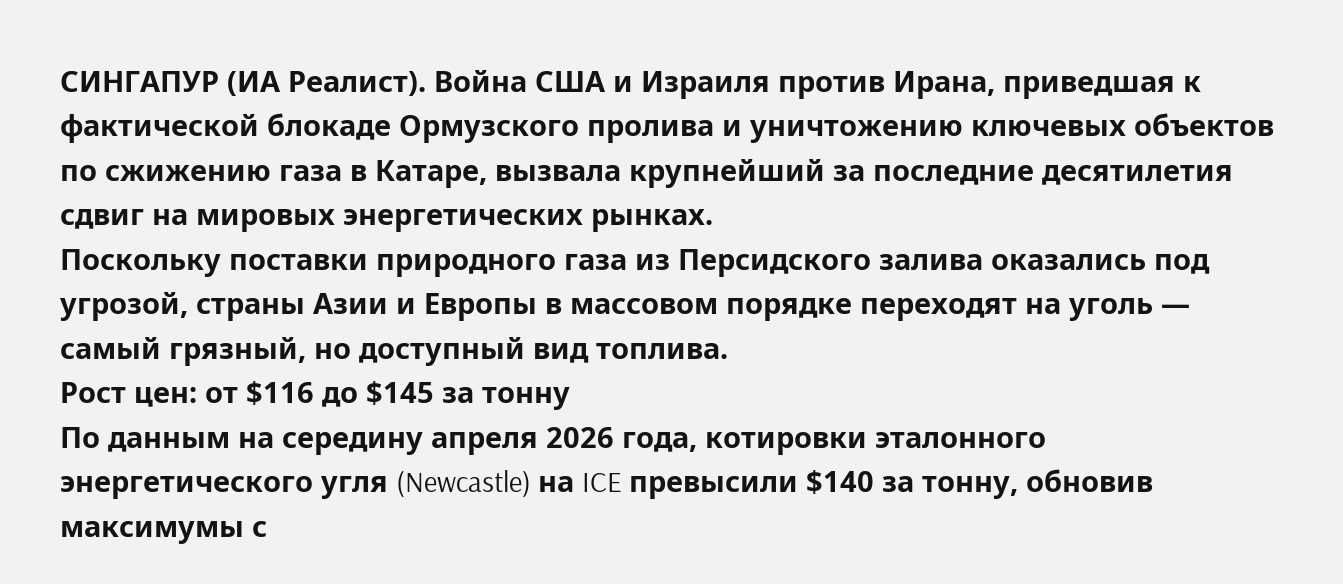СИНГАПУР (ИА Реалист). Война США и Израиля против Ирана, приведшая к фактической блокаде Ормузского пролива и уничтожению ключевых объектов по сжижению газа в Катаре, вызвала крупнейший за последние десятилетия сдвиг на мировых энергетических рынках.
Поскольку поставки природного газа из Персидского залива оказались под угрозой, страны Азии и Европы в массовом порядке переходят на уголь — самый грязный, но доступный вид топлива.
Рост цен: от $116 до $145 за тонну
По данным на середину апреля 2026 года, котировки эталонного энергетического угля (Newcastle) на ICE превысили $140 за тонну, обновив максимумы с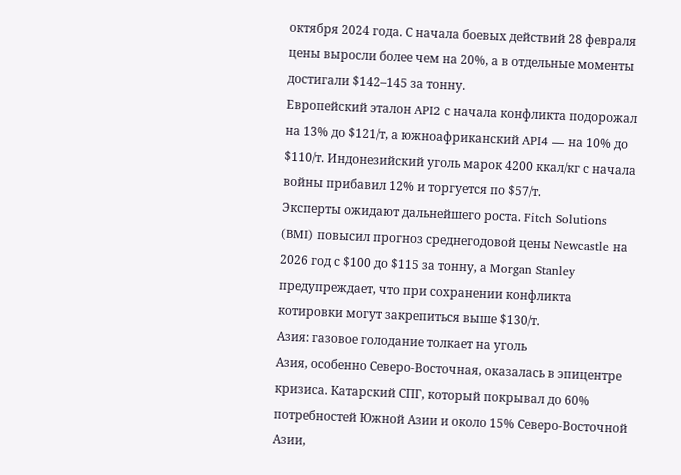октября 2024 года. С начала боевых действий 28 февраля цены выросли более чем на 20%, а в отдельные моменты достигали $142–145 за тонну.
Европейский эталон API2 с начала конфликта подорожал на 13% до $121/т, а южноафриканский API4 — на 10% до $110/т. Индонезийский уголь марок 4200 ккал/кг с начала войны прибавил 12% и торгуется по $57/т.
Эксперты ожидают дальнейшего роста. Fitch Solutions (BMI) повысил прогноз среднегодовой цены Newcastle на 2026 год с $100 до $115 за тонну, а Morgan Stanley предупреждает, что при сохранении конфликта котировки могут закрепиться выше $130/т.
Азия: газовое голодание толкает на уголь
Азия, особенно Северо-Восточная, оказалась в эпицентре кризиса. Катарский СПГ, который покрывал до 60% потребностей Южной Азии и около 15% Северо-Восточной Азии,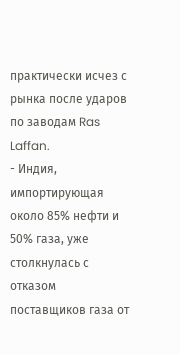практически исчез с рынка после ударов по заводам Ras Laffan.
- Индия, импортирующая около 85% нефти и 50% газа, уже столкнулась с отказом поставщиков газа от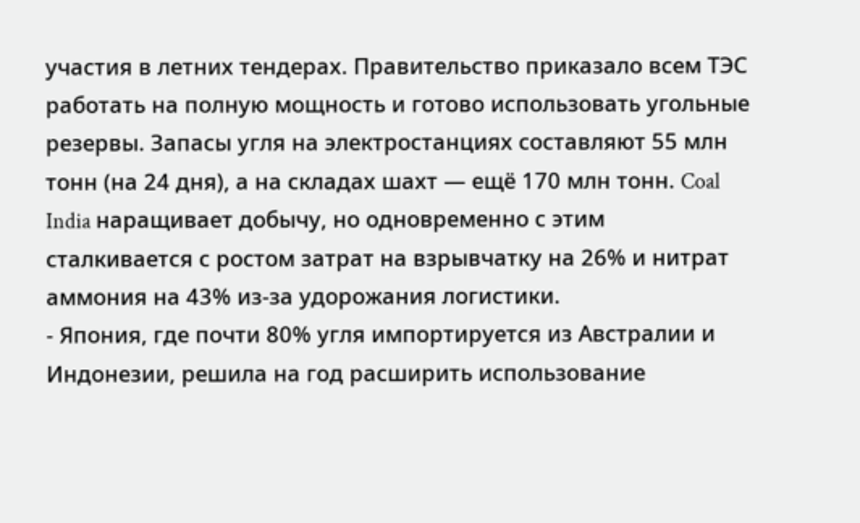участия в летних тендерах. Правительство приказало всем ТЭС работать на полную мощность и готово использовать угольные резервы. Запасы угля на электростанциях составляют 55 млн тонн (на 24 дня), а на складах шахт — ещё 170 млн тонн. Coal India наращивает добычу, но одновременно с этим сталкивается с ростом затрат на взрывчатку на 26% и нитрат аммония на 43% из-за удорожания логистики.
- Япония, где почти 80% угля импортируется из Австралии и Индонезии, решила на год расширить использование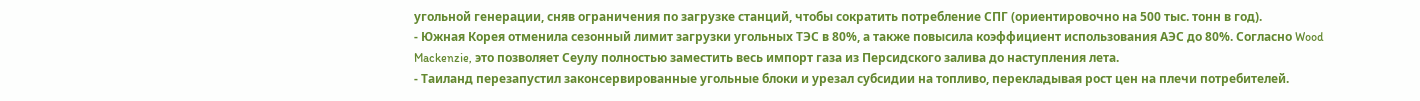угольной генерации, сняв ограничения по загрузке станций, чтобы сократить потребление СПГ (ориентировочно на 500 тыс. тонн в год).
- Южная Корея отменила сезонный лимит загрузки угольных ТЭС в 80%, а также повысила коэффициент использования АЭС до 80%. Согласно Wood Mackenzie, это позволяет Сеулу полностью заместить весь импорт газа из Персидского залива до наступления лета.
- Таиланд перезапустил законсервированные угольные блоки и урезал субсидии на топливо, перекладывая рост цен на плечи потребителей.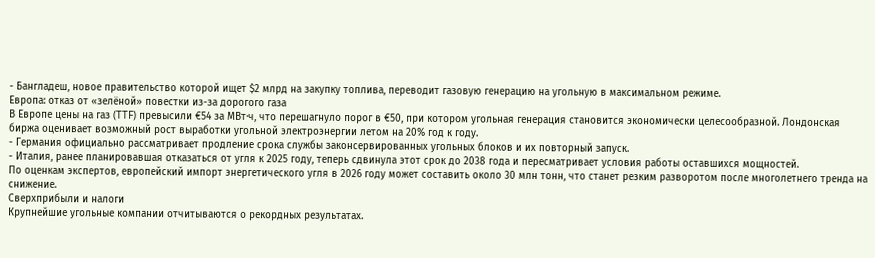- Бангладеш, новое правительство которой ищет $2 млрд на закупку топлива, переводит газовую генерацию на угольную в максимальном режиме.
Европа: отказ от «зелёной» повестки из-за дорогого газа
В Европе цены на газ (TTF) превысили €54 за МВт·ч, что перешагнуло порог в €50, при котором угольная генерация становится экономически целесообразной. Лондонская биржа оценивает возможный рост выработки угольной электроэнергии летом на 20% год к году.
- Германия официально рассматривает продление срока службы законсервированных угольных блоков и их повторный запуск.
- Италия, ранее планировавшая отказаться от угля к 2025 году, теперь сдвинула этот срок до 2038 года и пересматривает условия работы оставшихся мощностей.
По оценкам экспертов, европейский импорт энергетического угля в 2026 году может составить около 30 млн тонн, что станет резким разворотом после многолетнего тренда на снижение.
Сверхприбыли и налоги
Крупнейшие угольные компании отчитываются о рекордных результатах.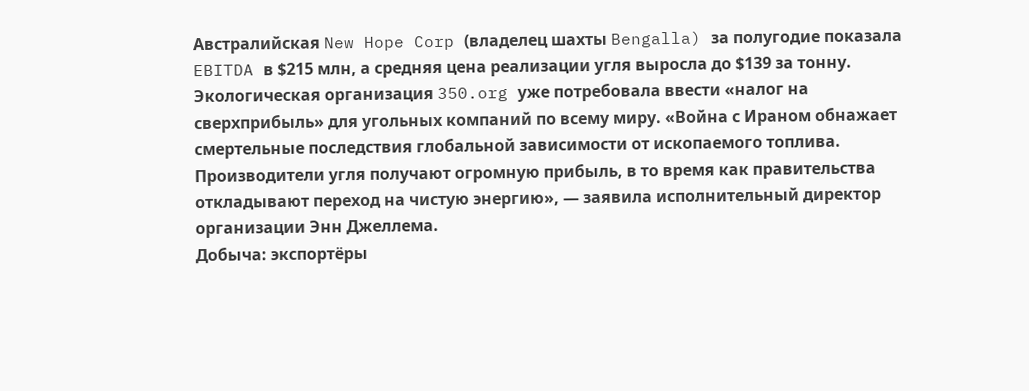Австралийская New Hope Corp (владелец шахты Bengalla) за полугодие показала EBITDA в $215 млн, а средняя цена реализации угля выросла до $139 за тонну.
Экологическая организация 350.org уже потребовала ввести «налог на сверхприбыль» для угольных компаний по всему миру. «Война с Ираном обнажает смертельные последствия глобальной зависимости от ископаемого топлива. Производители угля получают огромную прибыль, в то время как правительства откладывают переход на чистую энергию», — заявила исполнительный директор организации Энн Джеллема.
Добыча: экспортёры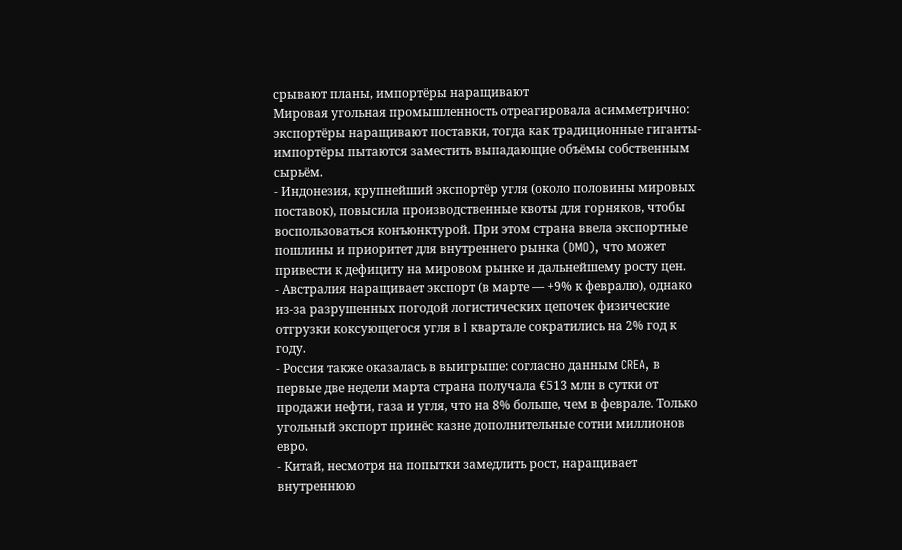срывают планы, импортёры наращивают
Мировая угольная промышленность отреагировала асимметрично: экспортёры наращивают поставки, тогда как традиционные гиганты-импортёры пытаются заместить выпадающие объёмы собственным сырьём.
- Индонезия, крупнейший экспортёр угля (около половины мировых поставок), повысила производственные квоты для горняков, чтобы воспользоваться конъюнктурой. При этом страна ввела экспортные пошлины и приоритет для внутреннего рынка (DMO), что может привести к дефициту на мировом рынке и дальнейшему росту цен.
- Австралия наращивает экспорт (в марте — +9% к февралю), однако из-за разрушенных погодой логистических цепочек физические отгрузки коксующегося угля в I квартале сократились на 2% год к году.
- Россия также оказалась в выигрыше: согласно данным CREA, в первые две недели марта страна получала €513 млн в сутки от продажи нефти, газа и угля, что на 8% больше, чем в феврале. Только угольный экспорт принёс казне дополнительные сотни миллионов евро.
- Китай, несмотря на попытки замедлить рост, наращивает внутреннюю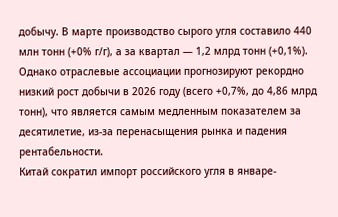добычу. В марте производство сырого угля составило 440 млн тонн (+0% г/г), а за квартал — 1,2 млрд тонн (+0,1%). Однако отраслевые ассоциации прогнозируют рекордно низкий рост добычи в 2026 году (всего +0,7%, до 4,86 млрд тонн), что является самым медленным показателем за десятилетие, из-за перенасыщения рынка и падения рентабельности.
Китай сократил импорт российского угля в январе-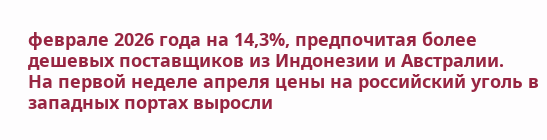феврале 2026 года на 14,3%, предпочитая более дешевых поставщиков из Индонезии и Австралии.
На первой неделе апреля цены на российский уголь в западных портах выросли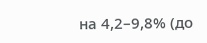на 4,2–9,8% (до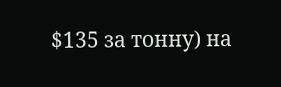$135 за тонну) на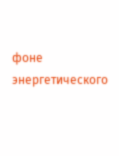фоне энергетического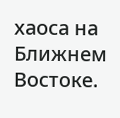хаоса на Ближнем Востоке.